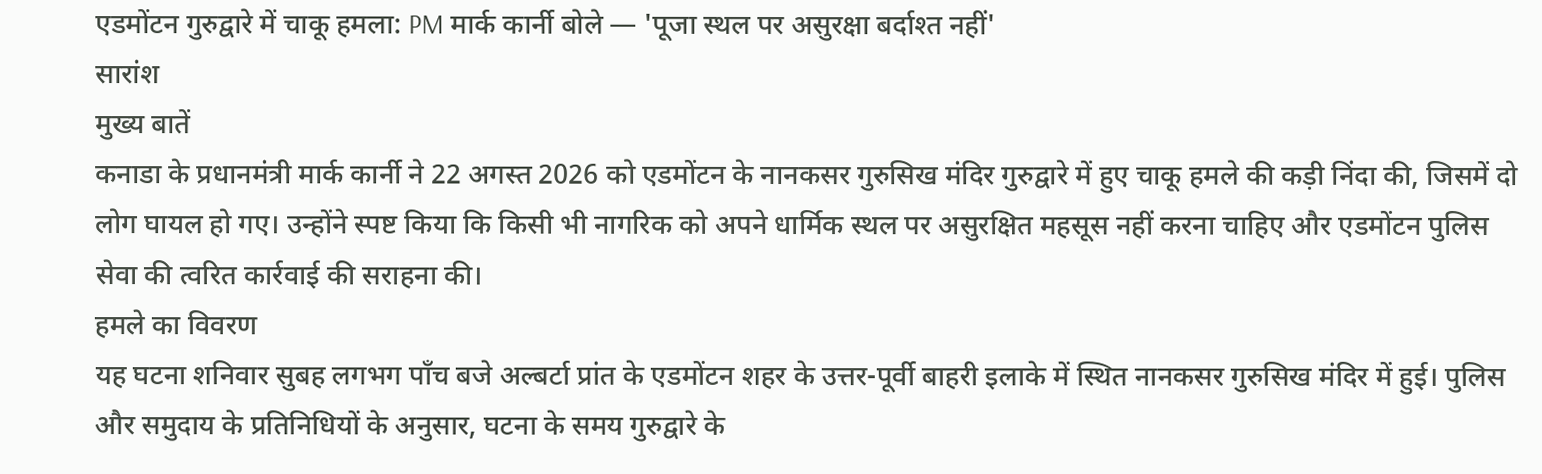एडमोंटन गुरुद्वारे में चाकू हमला: PM मार्क कार्नी बोले — 'पूजा स्थल पर असुरक्षा बर्दाश्त नहीं'
सारांश
मुख्य बातें
कनाडा के प्रधानमंत्री मार्क कार्नी ने 22 अगस्त 2026 को एडमोंटन के नानकसर गुरुसिख मंदिर गुरुद्वारे में हुए चाकू हमले की कड़ी निंदा की, जिसमें दो लोग घायल हो गए। उन्होंने स्पष्ट किया कि किसी भी नागरिक को अपने धार्मिक स्थल पर असुरक्षित महसूस नहीं करना चाहिए और एडमोंटन पुलिस सेवा की त्वरित कार्रवाई की सराहना की।
हमले का विवरण
यह घटना शनिवार सुबह लगभग पाँच बजे अल्बर्टा प्रांत के एडमोंटन शहर के उत्तर-पूर्वी बाहरी इलाके में स्थित नानकसर गुरुसिख मंदिर में हुई। पुलिस और समुदाय के प्रतिनिधियों के अनुसार, घटना के समय गुरुद्वारे के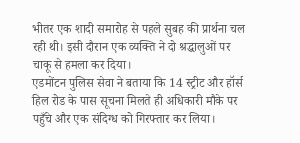भीतर एक शादी समारोह से पहले सुबह की प्रार्थना चल रही थी। इसी दौरान एक व्यक्ति ने दो श्रद्धालुओं पर चाकू से हमला कर दिया।
एडमोंटन पुलिस सेवा ने बताया कि 14 स्ट्रीट और हॉर्स हिल रोड के पास सूचना मिलते ही अधिकारी मौके पर पहुँचे और एक संदिग्ध को गिरफ्तार कर लिया।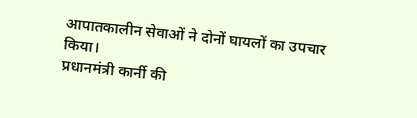आपातकालीन सेवाओं ने दोनों घायलों का उपचार किया।
प्रधानमंत्री कार्नी की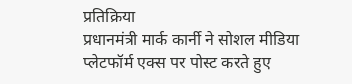प्रतिक्रिया
प्रधानमंत्री मार्क कार्नी ने सोशल मीडिया प्लेटफॉर्म एक्स पर पोस्ट करते हुए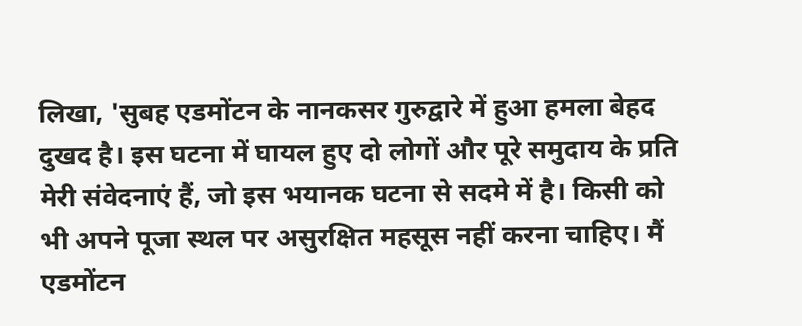लिखा, 'सुबह एडमोंटन के नानकसर गुरुद्वारे में हुआ हमला बेहद दुखद है। इस घटना में घायल हुए दो लोगों और पूरे समुदाय के प्रति मेरी संवेदनाएं हैं, जो इस भयानक घटना से सदमे में है। किसी को भी अपने पूजा स्थल पर असुरक्षित महसूस नहीं करना चाहिए। मैं एडमोंटन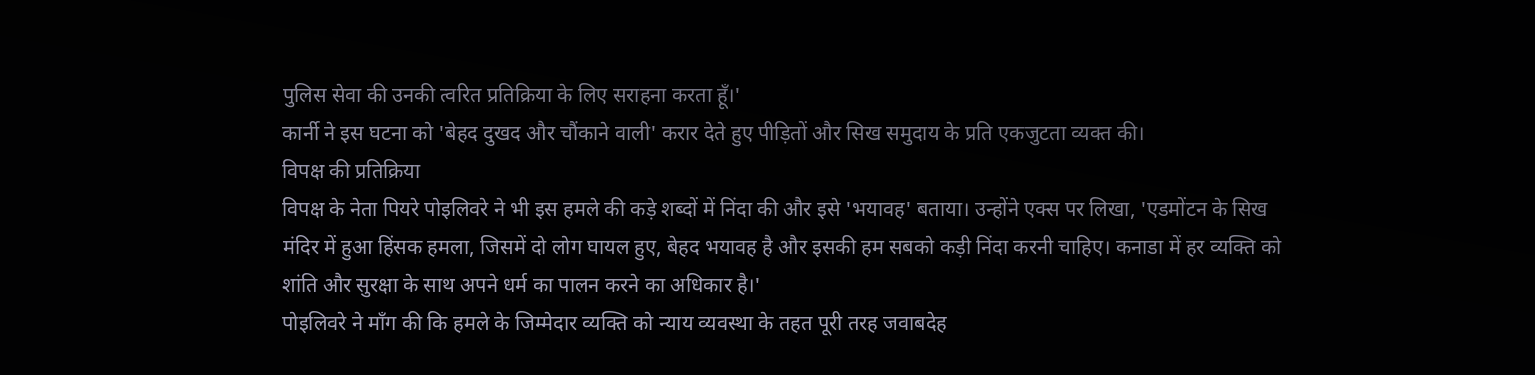पुलिस सेवा की उनकी त्वरित प्रतिक्रिया के लिए सराहना करता हूँ।'
कार्नी ने इस घटना को 'बेहद दुखद और चौंकाने वाली' करार देते हुए पीड़ितों और सिख समुदाय के प्रति एकजुटता व्यक्त की।
विपक्ष की प्रतिक्रिया
विपक्ष के नेता पियरे पोइलिवरे ने भी इस हमले की कड़े शब्दों में निंदा की और इसे 'भयावह' बताया। उन्होंने एक्स पर लिखा, 'एडमोंटन के सिख मंदिर में हुआ हिंसक हमला, जिसमें दो लोग घायल हुए, बेहद भयावह है और इसकी हम सबको कड़ी निंदा करनी चाहिए। कनाडा में हर व्यक्ति को शांति और सुरक्षा के साथ अपने धर्म का पालन करने का अधिकार है।'
पोइलिवरे ने माँग की कि हमले के जिम्मेदार व्यक्ति को न्याय व्यवस्था के तहत पूरी तरह जवाबदेह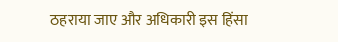ठहराया जाए और अधिकारी इस हिंसा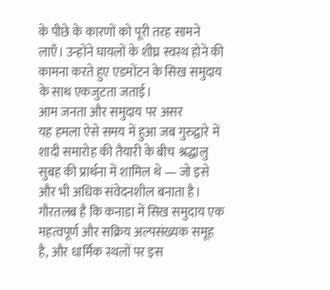के पीछे के कारणों को पूरी तरह सामने लाएँ। उन्होंने घायलों के शीघ्र स्वस्थ होने की कामना करते हुए एडमोंटन के सिख समुदाय के साथ एकजुटता जताई।
आम जनता और समुदाय पर असर
यह हमला ऐसे समय में हुआ जब गुरुद्वारे में शादी समारोह की तैयारी के बीच श्रद्धालु सुबह की प्रार्थना में शामिल थे — जो इसे और भी अधिक संवेदनशील बनाता है। गौरतलब है कि कनाडा में सिख समुदाय एक महत्वपूर्ण और सक्रिय अल्पसंख्यक समूह है, और धार्मिक स्थलों पर इस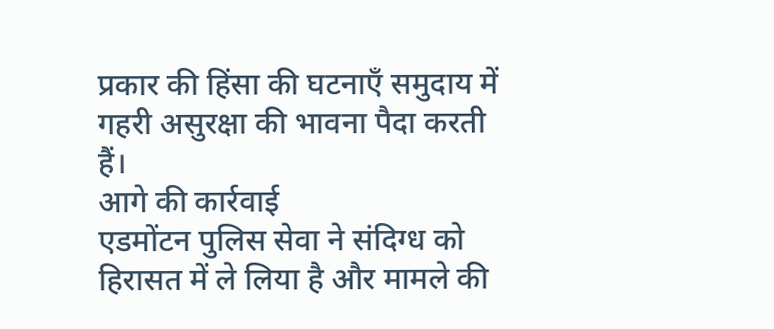प्रकार की हिंसा की घटनाएँ समुदाय में गहरी असुरक्षा की भावना पैदा करती हैं।
आगे की कार्रवाई
एडमोंटन पुलिस सेवा ने संदिग्ध को हिरासत में ले लिया है और मामले की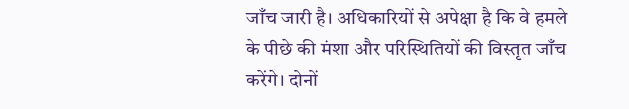जाँच जारी है। अधिकारियों से अपेक्षा है कि वे हमले के पीछे की मंशा और परिस्थितियों की विस्तृत जाँच करेंगे। दोनों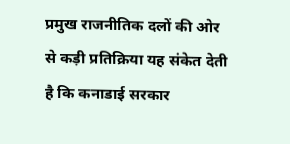प्रमुख राजनीतिक दलों की ओर से कड़ी प्रतिक्रिया यह संकेत देती है कि कनाडाई सरकार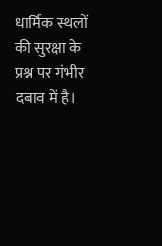धार्मिक स्थलों की सुरक्षा के प्रश्न पर गंभीर दबाव में है।